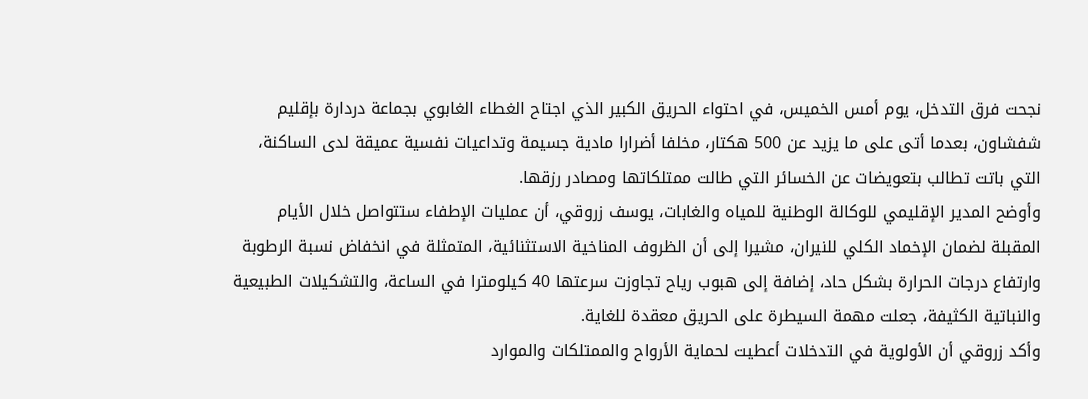نجحت فرق التدخل، يوم أمس الخميس، في احتواء الحريق الكبير الذي اجتاح الغطاء الغابوي بجماعة دردارة بإقليم شفشاون، بعدما أتى على ما يزيد عن 500 هكتار، مخلفا أضرارا مادية جسيمة وتداعيات نفسية عميقة لدى الساكنة، التي باتت تطالب بتعويضات عن الخسائر التي طالت ممتلكاتها ومصادر رزقها.
وأوضح المدير الإقليمي للوكالة الوطنية للمياه والغابات، يوسف زروقي، أن عمليات الإطفاء ستتواصل خلال الأيام المقبلة لضمان الإخماد الكلي للنيران، مشيرا إلى أن الظروف المناخية الاستثنائية، المتمثلة في انخفاض نسبة الرطوبة وارتفاع درجات الحرارة بشكل حاد، إضافة إلى هبوب رياح تجاوزت سرعتها 40 كيلومترا في الساعة، والتشكيلات الطبيعية والنباتية الكثيفة، جعلت مهمة السيطرة على الحريق معقدة للغاية.
وأكد زروقي أن الأولوية في التدخلات أعطيت لحماية الأرواح والممتلكات والموارد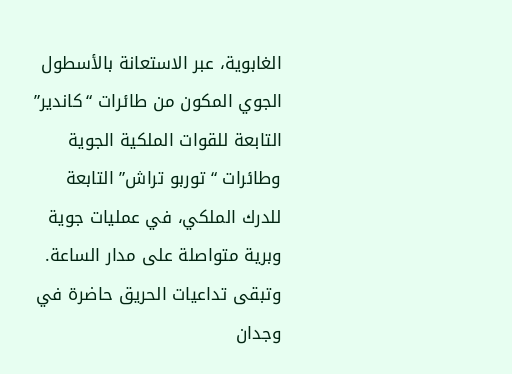الغابوية، عبر الاستعانة بالأسطول الجوي المكون من طائرات “كاندير” التابعة للقوات الملكية الجوية وطائرات “توربو تراش” التابعة للدرك الملكي، في عمليات جوية وبرية متواصلة على مدار الساعة.
وتبقى تداعيات الحريق حاضرة في وجدان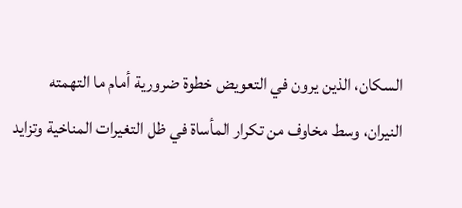السكان، الذين يرون في التعويض خطوة ضرورية أمام ما التهمته النيران، وسط مخاوف من تكرار المأساة في ظل التغيرات المناخية وتزايد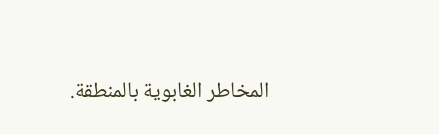المخاطر الغابوية بالمنطقة.